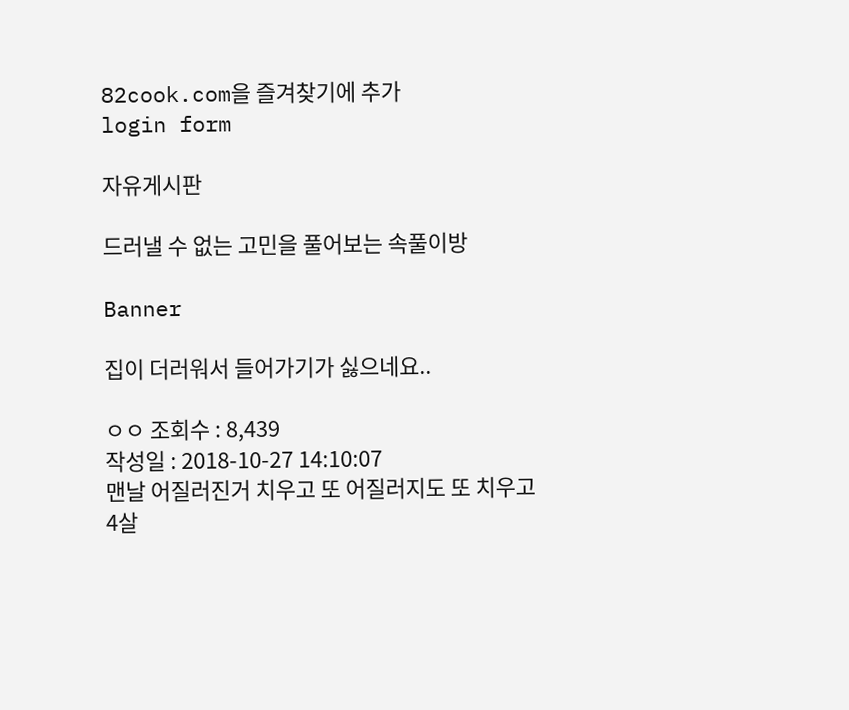82cook.com을 즐겨찾기에 추가
login form

자유게시판

드러낼 수 없는 고민을 풀어보는 속풀이방

Banner

집이 더러워서 들어가기가 싫으네요..

ㅇㅇ 조회수 : 8,439
작성일 : 2018-10-27 14:10:07
맨날 어질러진거 치우고 또 어질러지도 또 치우고
4살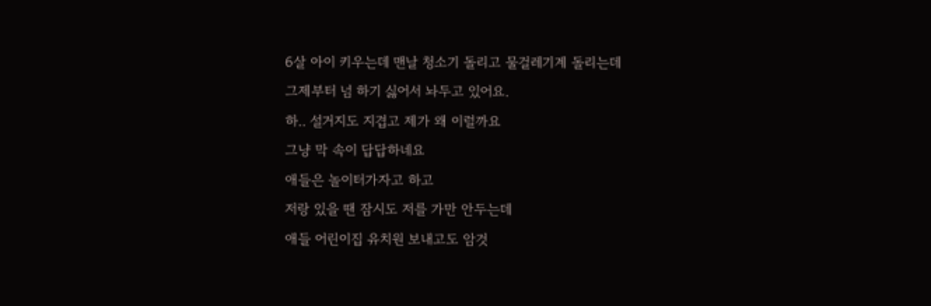6살 아이 키우는데 맨날 청소기 돌리고 물걸레기계 돌리는데
그제부터 넘 하기 싫어서 놔두고 있어요.
하.. 설거지도 지겹고 제가 왜 이럴까요
그냥 막 속이 답답하네요
애들은 놀이터가자고 하고
저랑 있을 땐 잠시도 저를 가만 안두는데
애들 어린이집 유치원 보내고도 암것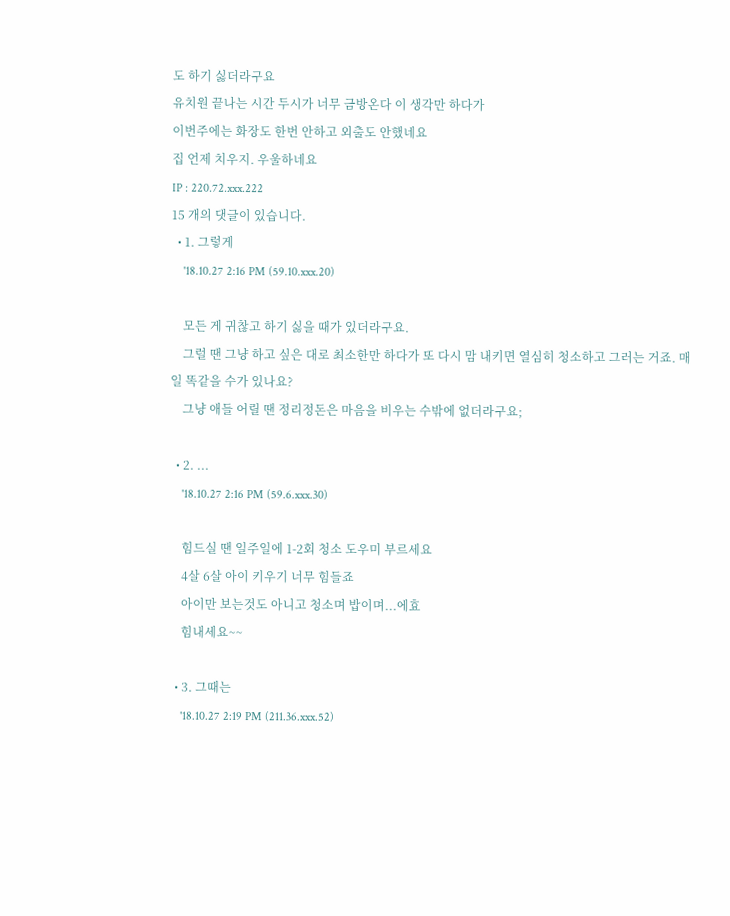도 하기 싫더라구요
유치원 끝나는 시간 두시가 너무 금방온다 이 생각만 하다가
이번주에는 화장도 한번 안하고 외출도 안했네요
집 언제 치우지. 우울하네요
IP : 220.72.xxx.222
15 개의 댓글이 있습니다.
  • 1. 그렇게
    '18.10.27 2:16 PM (59.10.xxx.20)

    모든 게 귀찮고 하기 싫을 때가 있더라구요.
    그럴 땐 그냥 하고 싶은 대로 최소한만 하다가 또 다시 맘 내키면 열심히 청소하고 그러는 거죠. 매일 똑같을 수가 있나요?
    그냥 애들 어릴 땐 정리정돈은 마음을 비우는 수밖에 없더라구요;

  • 2. ...
    '18.10.27 2:16 PM (59.6.xxx.30)

    힘드실 땐 일주일에 1-2회 청소 도우미 부르세요
    4살 6살 아이 키우기 너무 힘들죠
    아이만 보는것도 아니고 청소며 밥이며...에효
    힘내세요~~

  • 3. 그때는
    '18.10.27 2:19 PM (211.36.xxx.52)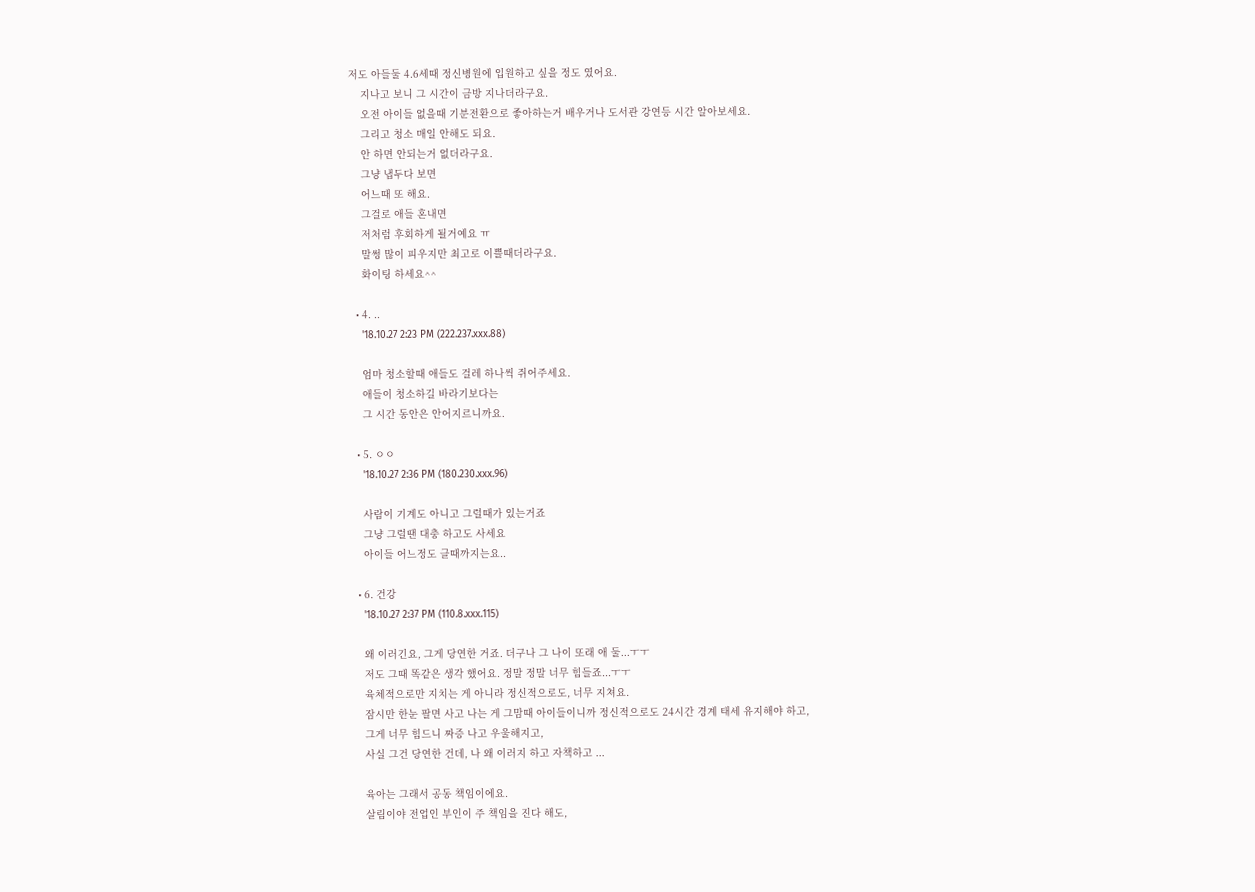저도 아들둘 4.6세때 정신병원에 입원하고 싶을 정도 였어요.
    지나고 보니 그 시간이 금방 지나더라구요.
    오전 아이들 없을때 기분전환으로 좋아하는거 배우거나 도서관 강연등 시간 알아보세요.
    그리고 청소 매일 안해도 되요.
    안 하면 안되는거 없더라구요.
    그냥 냅두다 보면
    어느때 또 해요.
    그걸로 애들 혼내면
    저처럼 후회하게 될거예요 ㅠ
    말썽 많이 피우지만 최고로 이쁠때더라구요.
    화이팅 하세요^^

  • 4. ..
    '18.10.27 2:23 PM (222.237.xxx.88)

    엄마 청소할때 애들도 걸레 하나씩 쥐어주세요.
    애들이 청소하길 바라기보다는
    그 시간 동안은 안어지르니까요.

  • 5. ㅇㅇ
    '18.10.27 2:36 PM (180.230.xxx.96)

    사람이 기계도 아니고 그럴때가 있는거죠
    그냥 그럴땐 대충 하고도 사세요
    아이들 어느정도 클때까지는요..

  • 6. 건강
    '18.10.27 2:37 PM (110.8.xxx.115)

    왜 이러긴요, 그게 당연한 거죠. 더구나 그 나이 또래 애 둘...ㅜㅜ
    저도 그때 똑같은 생각 했어요. 정말 정말 너무 힘들죠...ㅜㅜ
    육체적으로만 지치는 게 아니라 정신적으로도, 너무 지쳐요.
    잠시만 한눈 팔면 사고 나는 게 그맘때 아이들이니까 정신적으로도 24시간 경계 태세 유지해야 하고,
    그게 너무 힘드니 짜증 나고 우울해지고,
    사실 그건 당연한 건데, 나 왜 이러지 하고 자책하고 ...

    육아는 그래서 공동 책임이에요.
    살림이야 전업인 부인이 주 책임을 진다 해도,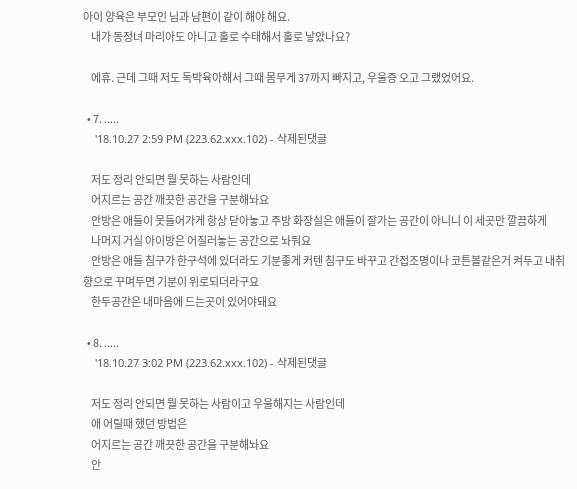아이 양육은 부모인 님과 남편이 같이 해야 해요.
    내가 동정녀 마리아도 아니고 홀로 수태해서 홀로 낳았나요?

    에휴. 근데 그때 저도 독박육아해서 그때 몸무게 37까지 빠지고, 우울증 오고 그랬었어요.

  • 7. .....
    '18.10.27 2:59 PM (223.62.xxx.102) - 삭제된댓글

    저도 정리 안되면 뭘 못하는 사람인데
    어지르는 공간 깨끗한 공간을 구분해놔요
    안방은 애들이 못들어가게 항상 닫아놓고 주방 화장실은 애들이 잘가는 공간이 아니니 이 세곳만 깔끔하게
    나머지 거실 아이방은 어질러놓는 공간으로 놔둬요
    안방은 애들 침구가 한구석에 있더라도 기분좋게 커텐 침구도 바꾸고 간접조명이나 코튼볼같은거 켜두고 내취향으로 꾸며두면 기분이 위로되더라구요
    한두공간은 내마음에 드는곳이 있어야돼요

  • 8. .....
    '18.10.27 3:02 PM (223.62.xxx.102) - 삭제된댓글

    저도 정리 안되면 뭘 못하는 사람이고 우울해지는 사람인데
    애 어릴때 했던 방법은
    어지르는 공간 깨끗한 공간을 구분해놔요
    안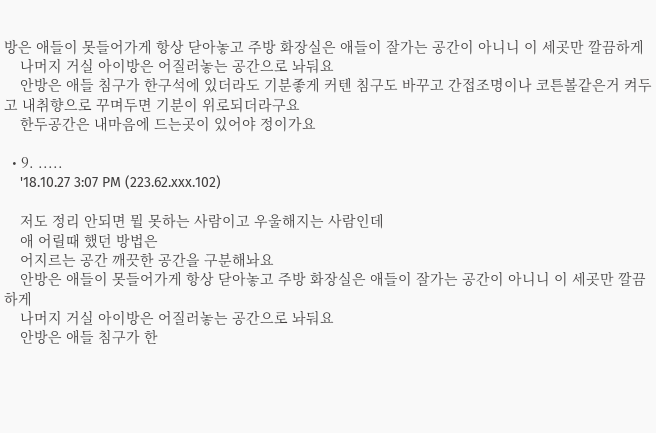방은 애들이 못들어가게 항상 닫아놓고 주방 화장실은 애들이 잘가는 공간이 아니니 이 세곳만 깔끔하게
    나머지 거실 아이방은 어질러놓는 공간으로 놔둬요
    안방은 애들 침구가 한구석에 있더라도 기분좋게 커텐 침구도 바꾸고 간접조명이나 코튼볼같은거 켜두고 내취향으로 꾸며두면 기분이 위로되더라구요
    한두공간은 내마음에 드는곳이 있어야 정이가요

  • 9. .....
    '18.10.27 3:07 PM (223.62.xxx.102)

    저도 정리 안되면 뭘 못하는 사람이고 우울해지는 사람인데
    애 어릴때 했던 방법은
    어지르는 공간 깨끗한 공간을 구분해놔요
    안방은 애들이 못들어가게 항상 닫아놓고 주방 화장실은 애들이 잘가는 공간이 아니니 이 세곳만 깔끔하게
    나머지 거실 아이방은 어질러놓는 공간으로 놔둬요
    안방은 애들 침구가 한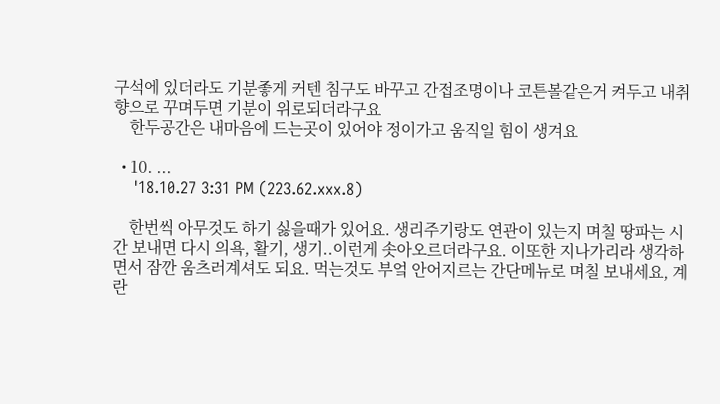구석에 있더라도 기분좋게 커텐 침구도 바꾸고 간접조명이나 코튼볼같은거 켜두고 내취향으로 꾸며두면 기분이 위로되더라구요
    한두공간은 내마음에 드는곳이 있어야 정이가고 움직일 힘이 생겨요

  • 10. ...
    '18.10.27 3:31 PM (223.62.xxx.8)

    한번씩 아무것도 하기 싫을때가 있어요. 생리주기랑도 연관이 있는지 며칠 땅파는 시간 보내면 다시 의욕, 활기, 생기..이런게 솟아오르더라구요. 이또한 지나가리라 생각하면서 잠깐 움츠러계셔도 되요. 먹는것도 부엌 안어지르는 간단메뉴로 며칠 보내세요, 계란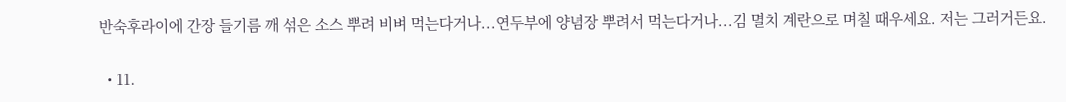반숙후라이에 간장 들기름 깨 섞은 소스 뿌려 비벼 먹는다거나...연두부에 양념장 뿌려서 먹는다거나...김 멸치 계란으로 며칠 때우세요. 저는 그러거든요.

  • 11.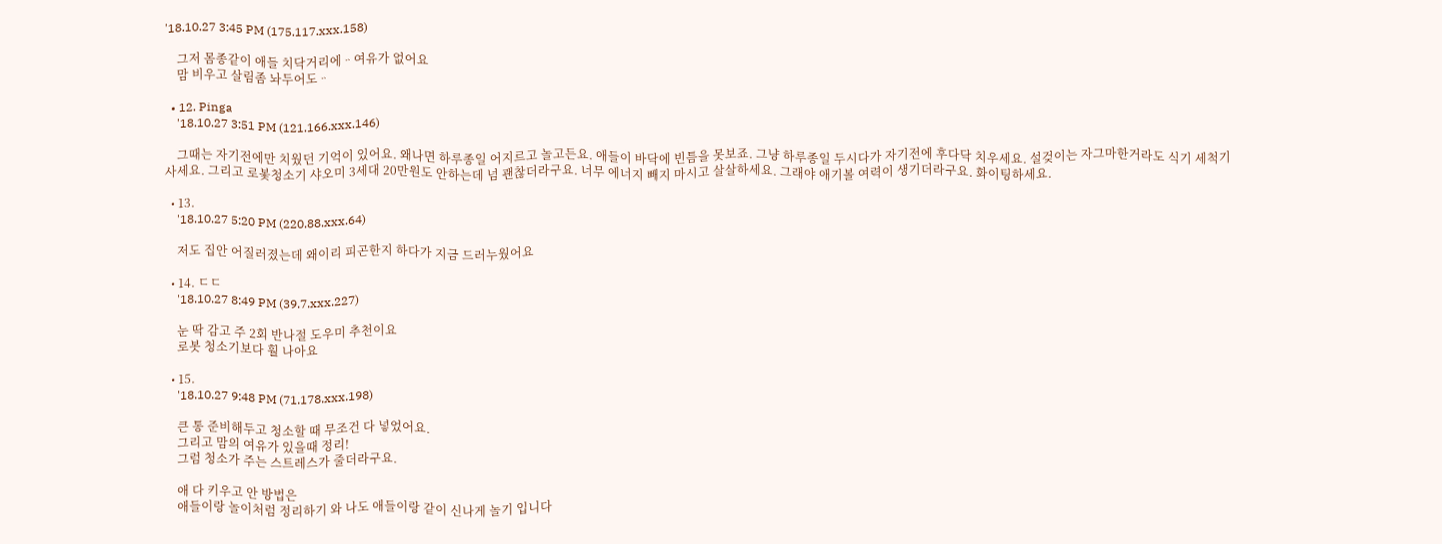'18.10.27 3:45 PM (175.117.xxx.158)

    그저 몸종같이 애들 치닥거리에ᆢ여유가 없어요
    맘 비우고 살림좀 놔두어도ᆢ

  • 12. Pinga
    '18.10.27 3:51 PM (121.166.xxx.146)

    그때는 자기전에만 치웠던 기억이 있어요. 왜나면 하루종일 어지르고 놀고든요. 애들이 바닥에 빈틈을 못보죠. 그냥 하루종일 두시다가 자기전에 후다닥 치우세요. 설겆이는 자그마한거라도 식기 세척기 사세요. 그리고 로봋청소기 샤오미 3세대 20만원도 안하는데 넘 괜찮더라구요. 너무 에너지 빼지 마시고 살살하세요. 그래야 애기볼 여력이 생기더라구요. 화이팅하세요.

  • 13.
    '18.10.27 5:20 PM (220.88.xxx.64)

    저도 집안 어질러졌는데 왜이리 피곤한지 하다가 지금 드러누웠어요

  • 14. ㄷㄷ
    '18.10.27 8:49 PM (39.7.xxx.227)

    눈 딱 감고 주 2회 반나절 도우미 추천이요
    로봇 청소기보다 훨 나아요

  • 15.
    '18.10.27 9:48 PM (71.178.xxx.198)

    큰 통 준비해두고 청소할 때 무조건 다 넣었어요.
    그리고 맘의 여유가 있을때 정리!
    그럼 청소가 주는 스트레스가 줄더라구요.

    애 다 키우고 안 방법은
    애들이랑 놀이처럼 정리하기 와 나도 애들이랑 같이 신나게 놀기 입니다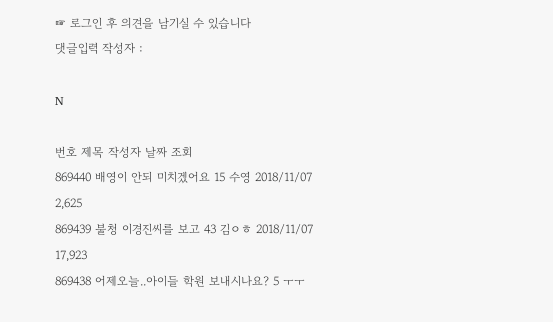☞ 로그인 후 의견을 남기실 수 있습니다
댓글입력 작성자 :

N

번호 제목 작성자 날짜 조회
869440 배영이 안되 미치겠어요 15 수영 2018/11/07 2,625
869439 불청 이경진씨를 보고 43 김ㅇㅎ 2018/11/07 17,923
869438 어제오늘..아이들 학원 보내시나요? 5 ㅜㅜ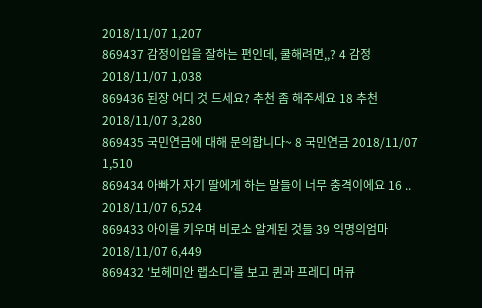2018/11/07 1,207
869437 감정이입을 잘하는 편인데, 쿨해려면,,? 4 감정 2018/11/07 1,038
869436 된장 어디 것 드세요? 추천 좀 해주세요 18 추천 2018/11/07 3,280
869435 국민연금에 대해 문의합니다~ 8 국민연금 2018/11/07 1,510
869434 아빠가 자기 딸에게 하는 말들이 너무 충격이에요 16 .. 2018/11/07 6,524
869433 아이를 키우며 비로소 알게된 것들 39 익명의엄마 2018/11/07 6,449
869432 '보헤미안 랩소디'를 보고 퀸과 프레디 머큐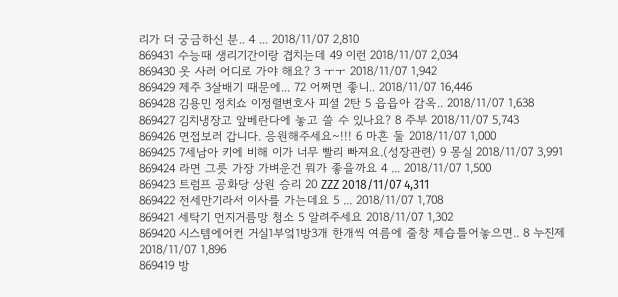리가 더 궁금하신 분.. 4 ... 2018/11/07 2,810
869431 수능때 생리기간이랑 겹치는데 49 이런 2018/11/07 2,034
869430 옷 사러 어디로 가야 해요? 3 ㅜㅜ 2018/11/07 1,942
869429 제주 3살배기 때문에... 72 어쩌면 좋니.. 2018/11/07 16,446
869428 김용민 정치쇼 이정렬변호사 피셜 2탄 5 읍읍아 감옥.. 2018/11/07 1,638
869427 김치냉장고 앞베란다에 놓고 쓸 수 있나요? 8 주부 2018/11/07 5,743
869426 면접보러 갑니다. 응원해주세요~!!! 6 마흔 둘 2018/11/07 1,000
869425 7세남아 키에 비해 이가 너무 빨리 빠져요.(성장관련) 9 몽실 2018/11/07 3,991
869424 라면 그릇 가장 가벼운건 뭐가 좋을까요 4 ... 2018/11/07 1,500
869423 트럼프 공화당 상원 승리 20 ZZZ 2018/11/07 4,311
869422 전세만기라서 이사를 가는데요 5 ... 2018/11/07 1,708
869421 세탁기 먼지거름망 청소 5 알려주세요 2018/11/07 1,302
869420 시스템에어컨 거실1부엌1방3개 한개씩 여름에 줄창 제습틀어놓으면.. 8 누진제 2018/11/07 1,896
869419 방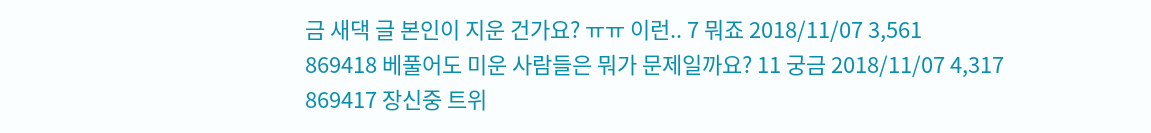금 새댁 글 본인이 지운 건가요? ㅠㅠ 이런.. 7 뭐죠 2018/11/07 3,561
869418 베풀어도 미운 사람들은 뭐가 문제일까요? 11 궁금 2018/11/07 4,317
869417 장신중 트위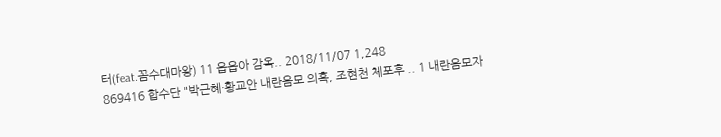터(feat.꼼수대마왕) 11 읍읍아 감옥.. 2018/11/07 1,248
869416 합수단 "박근혜·황교안 내란음모 의혹, 조현천 체포후 .. 1 내란음모자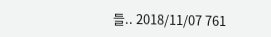들.. 2018/11/07 761